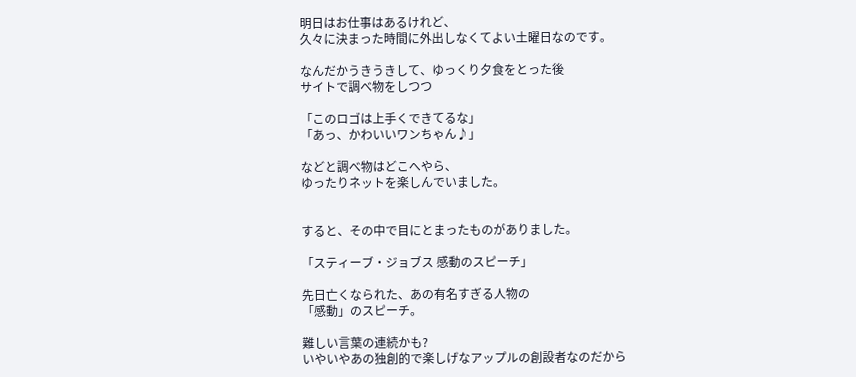明日はお仕事はあるけれど、
久々に決まった時間に外出しなくてよい土曜日なのです。

なんだかうきうきして、ゆっくり夕食をとった後
サイトで調べ物をしつつ

「このロゴは上手くできてるな」
「あっ、かわいいワンちゃん♪」

などと調べ物はどこへやら、
ゆったりネットを楽しんでいました。


すると、その中で目にとまったものがありました。

「スティーブ・ジョブス 感動のスピーチ」

先日亡くなられた、あの有名すぎる人物の
「感動」のスピーチ。

難しい言葉の連続かも?
いやいやあの独創的で楽しげなアップルの創設者なのだから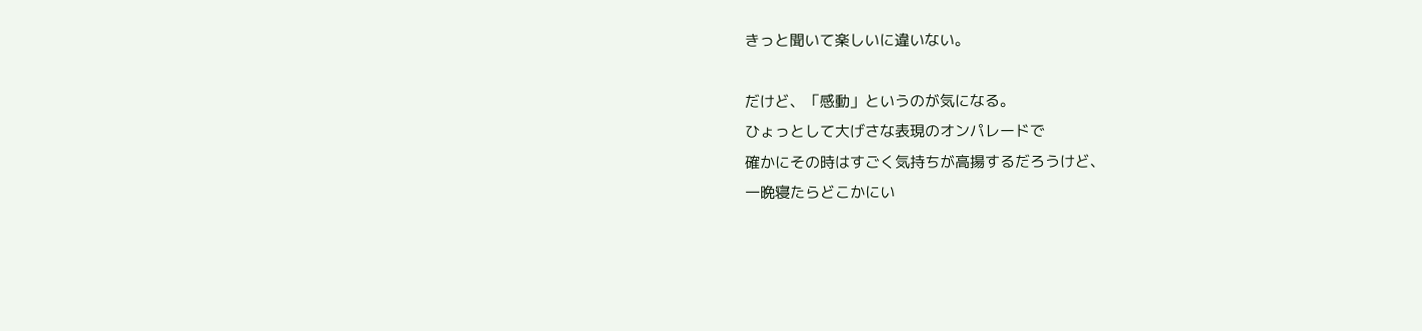きっと聞いて楽しいに違いない。

だけど、「感動」というのが気になる。
ひょっとして大げさな表現のオンパレードで
確かにその時はすごく気持ちが高揚するだろうけど、
一晩寝たらどこかにい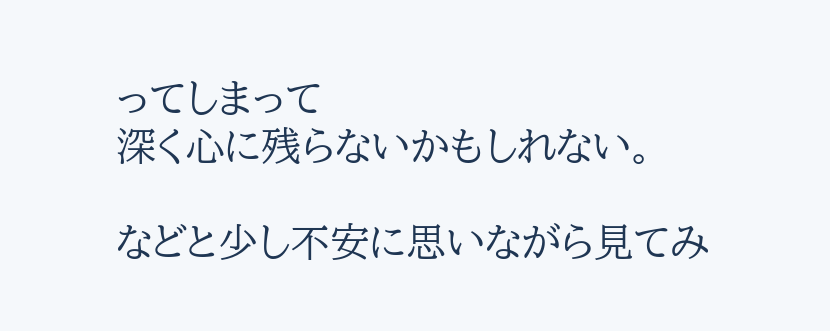ってしまって
深く心に残らないかもしれない。

などと少し不安に思いながら見てみ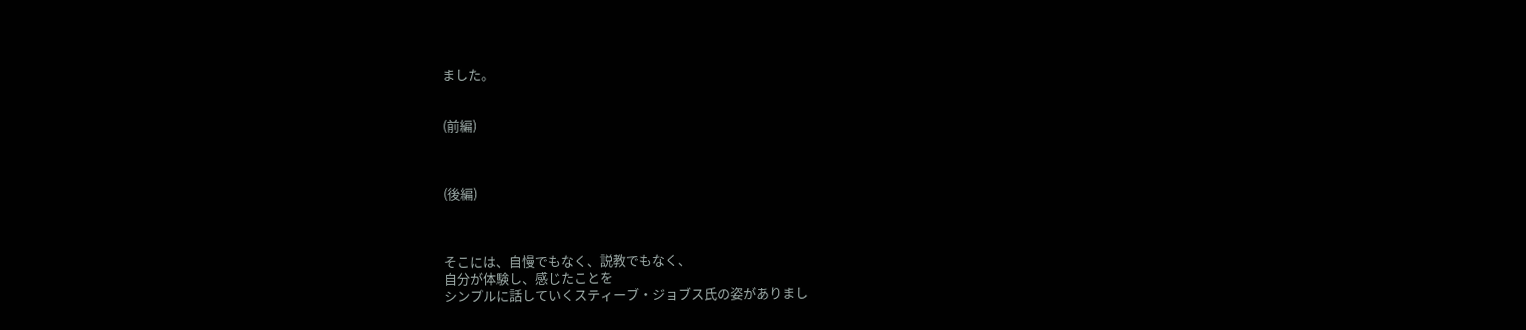ました。


(前編)



(後編)



そこには、自慢でもなく、説教でもなく、
自分が体験し、感じたことを
シンプルに話していくスティーブ・ジョブス氏の姿がありまし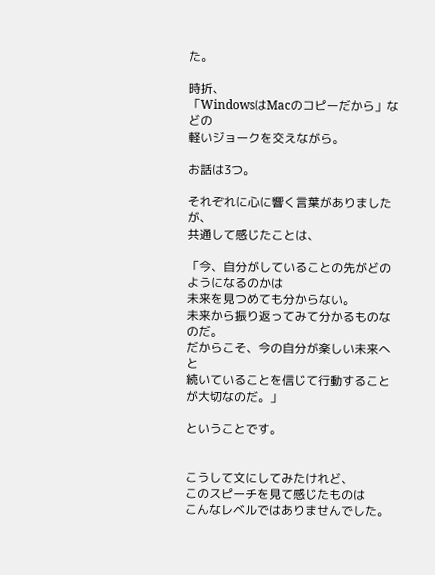た。

時折、
「WindowsはMacのコピーだから」などの
軽いジョークを交えながら。

お話は3つ。

それぞれに心に響く言葉がありましたが、
共通して感じたことは、

「今、自分がしていることの先がどのようになるのかは
未来を見つめても分からない。
未来から振り返ってみて分かるものなのだ。
だからこそ、今の自分が楽しい未来へと
続いていることを信じて行動することが大切なのだ。」

ということです。


こうして文にしてみたけれど、
このスピーチを見て感じたものは
こんなレベルではありませんでした。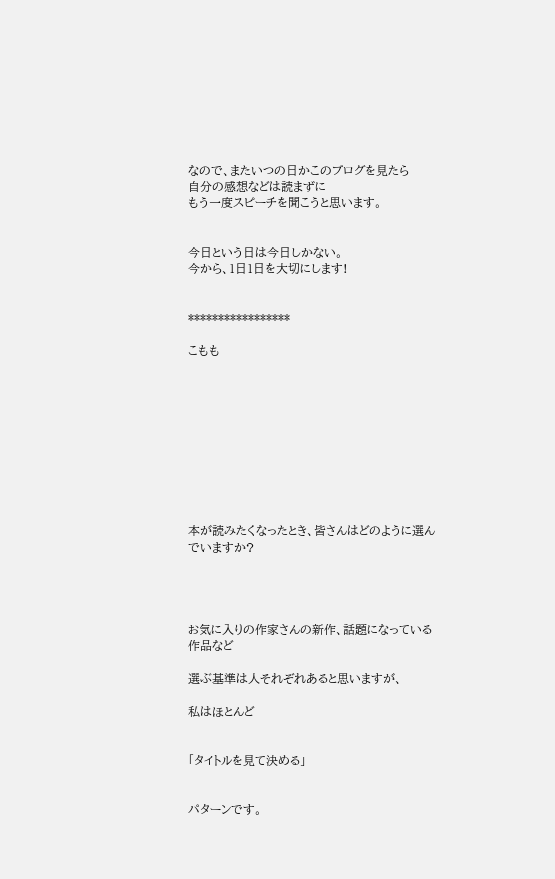なので、またいつの日かこのブログを見たら
自分の感想などは読まずに
もう一度スピーチを聞こうと思います。


今日という日は今日しかない。
今から、1日1日を大切にします!


*****************

こもも










本が読みたくなったとき、皆さんはどのように選んでいますか?




お気に入りの作家さんの新作、話題になっている作品など

選ぶ基準は人それぞれあると思いますが、

私はほとんど


「タイトルを見て決める」


パターンです。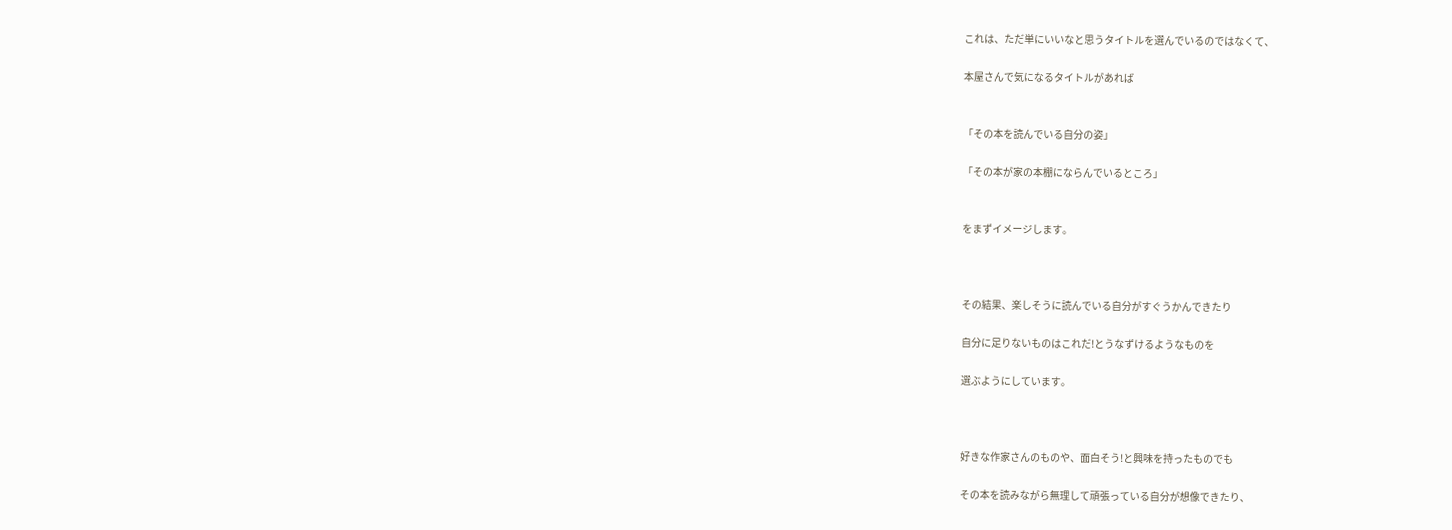これは、ただ単にいいなと思うタイトルを選んでいるのではなくて、

本屋さんで気になるタイトルがあれば


「その本を読んでいる自分の姿」

「その本が家の本棚にならんでいるところ」


をまずイメージします。



その結果、楽しそうに読んでいる自分がすぐうかんできたり

自分に足りないものはこれだ!とうなずけるようなものを

選ぶようにしています。



好きな作家さんのものや、面白そう!と興味を持ったものでも

その本を読みながら無理して頑張っている自分が想像できたり、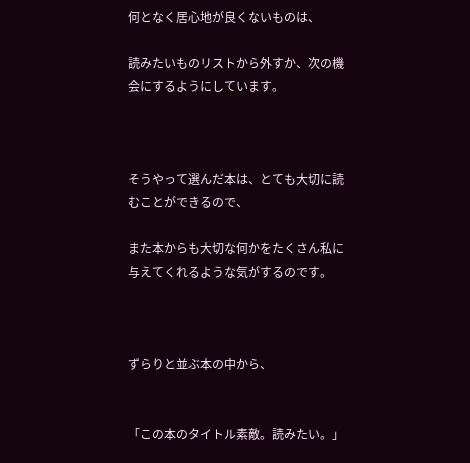何となく居心地が良くないものは、

読みたいものリストから外すか、次の機会にするようにしています。



そうやって選んだ本は、とても大切に読むことができるので、

また本からも大切な何かをたくさん私に与えてくれるような気がするのです。



ずらりと並ぶ本の中から、


「この本のタイトル素敵。読みたい。」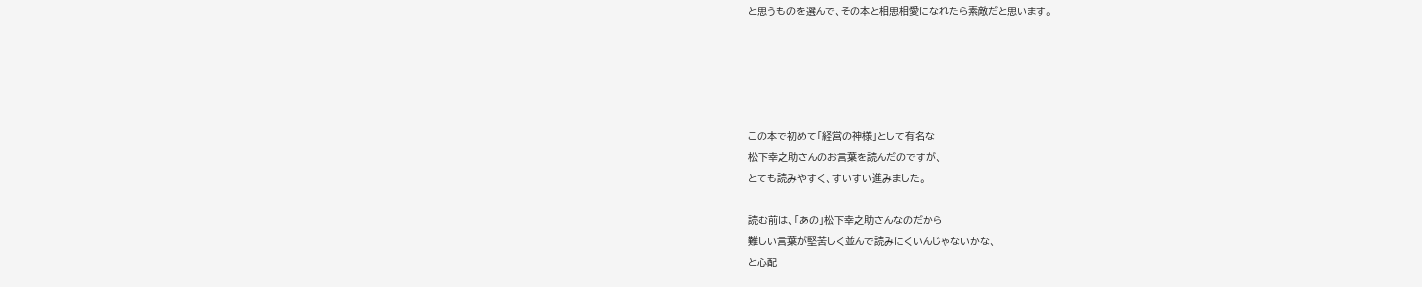と思うものを選んで、その本と相思相愛になれたら素敵だと思います。





この本で初めて「経営の神様」として有名な
松下幸之助さんのお言葉を読んだのですが、
とても読みやすく、すいすい進みました。

読む前は、「あの」松下幸之助さんなのだから
難しい言葉が堅苦しく並んで読みにくいんじゃないかな、
と心配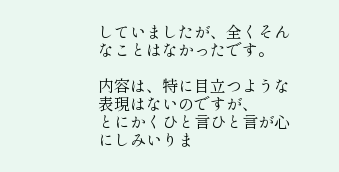していましたが、全くそんなことはなかったです。

内容は、特に目立つような表現はないのですが、
とにかくひと言ひと言が心にしみいりま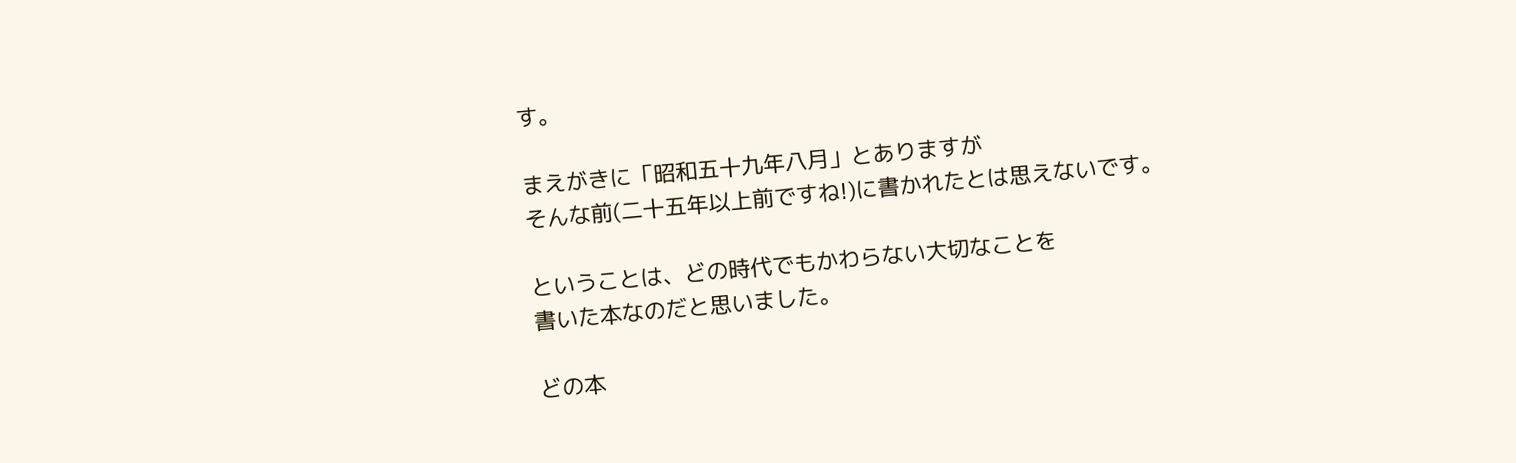す。

まえがきに「昭和五十九年八月」とありますが
そんな前(二十五年以上前ですね!)に書かれたとは思えないです。

ということは、どの時代でもかわらない大切なことを
書いた本なのだと思いました。

どの本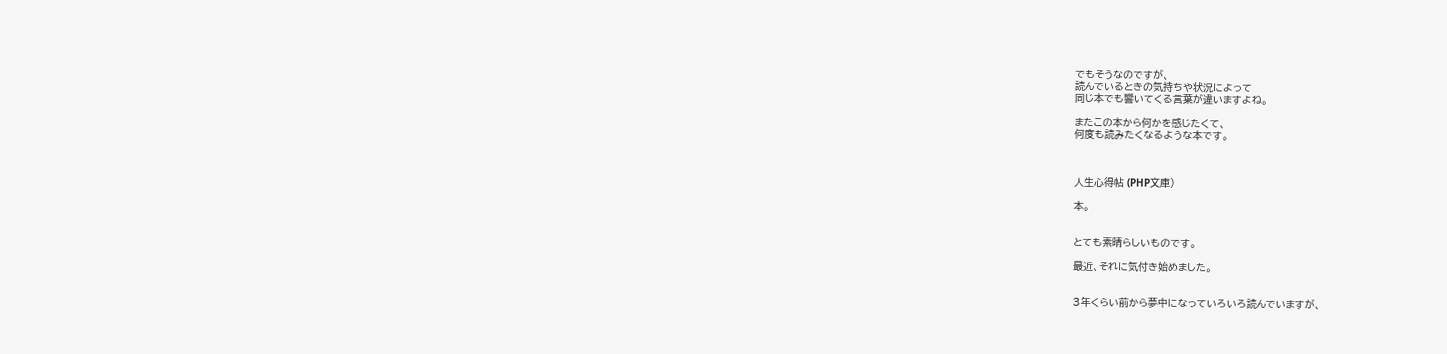でもそうなのですが、
読んでいるときの気持ちや状況によって
同じ本でも響いてくる言葉が違いますよね。

またこの本から何かを感じたくて、
何度も読みたくなるような本です。



人生心得帖 (PHP文庫)

本。


とても素晴らしいものです。

最近、それに気付き始めました。


3年くらい前から夢中になっていろいろ読んでいますが、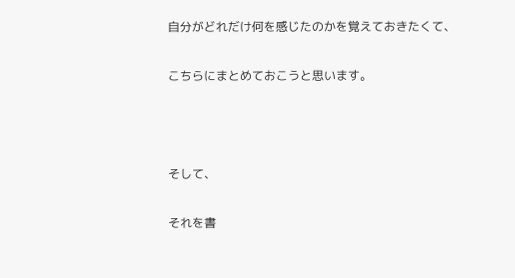自分がどれだけ何を感じたのかを覚えておきたくて、

こちらにまとめておこうと思います。



そして、

それを書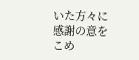いた方々に感謝の意をこめ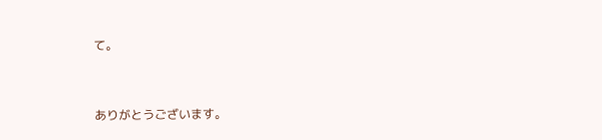て。



ありがとうございます。